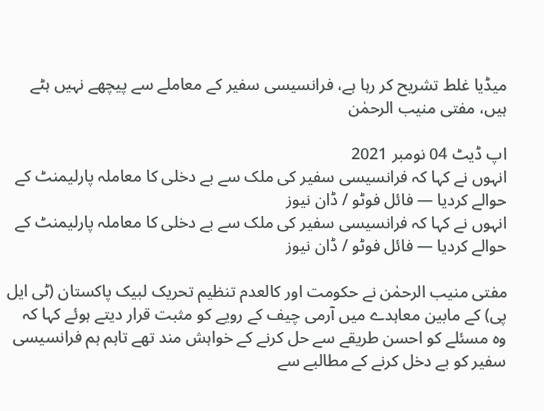میڈیا غلط تشریح کر رہا ہے، فرانسیسی سفیر کے معاملے سے پیچھے نہیں ہٹے ہیں، مفتی منیب الرحمٰن

اپ ڈیٹ 04 نومبر 2021
انہوں نے کہا کہ فرانسیسی سفیر کی ملک سے بے دخلی کا معاملہ پارلیمنٹ کے حوالے کردیا — فائل فوٹو / ڈان نیوز
انہوں نے کہا کہ فرانسیسی سفیر کی ملک سے بے دخلی کا معاملہ پارلیمنٹ کے حوالے کردیا — فائل فوٹو / ڈان نیوز

مفتی منیب الرحمٰن نے حکومت اور کالعدم تنظیم تحریک لبیک پاکستان (ٹی ایل پی) کے مابین معاہدے میں آرمی چیف کے رویے کو مثبت قرار دیتے ہوئے کہا کہ وہ مسئلے کو احسن طریقے سے حل کرنے کے خواہش مند تھے تاہم ہم فرانسیسی سفیر کو بے دخل کرنے کے مطالبے سے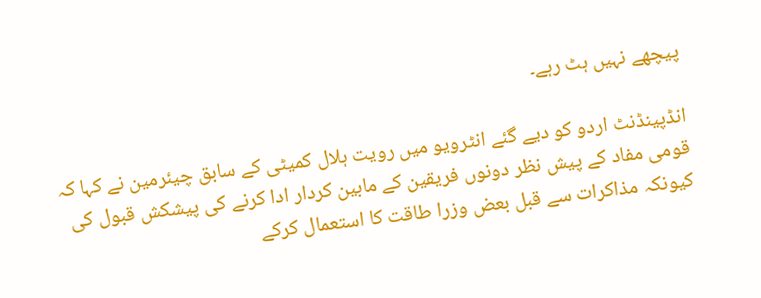پیچھے نہیں ہٹ رہے۔

انڈپینڈنٹ اردو کو دیے گئے انٹرویو میں رویت ہلال کمیٹی کے سابق چیئرمین نے کہا کہ قومی مفاد کے پیش نظر دونوں فریقین کے مابین کردار ادا کرنے کی پیشکش قبول کی کیونکہ مذاکرات سے قبل بعض وزرا طاقت کا استعمال کرکے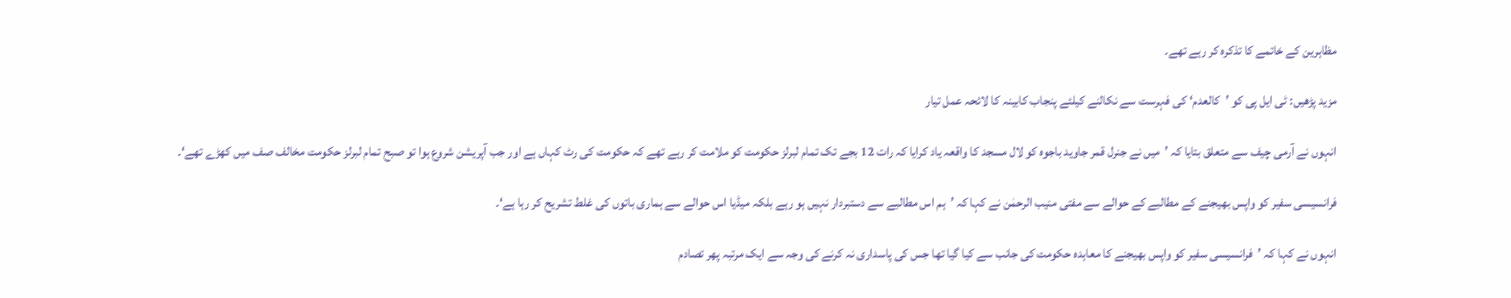مظاہرین کے خاتمے کا تذکرہ کر رہے تھے۔

مزید پڑھیں: ٹی ایل پی کو ’کالعدم‘ کی فہرست سے نکالنے کیلئے پنجاب کابینہ کا لائحہ عمل تیار

انہوں نے آرمی چیف سے متعلق بتایا کہ ’میں نے جنرل قمر جاوید باجوہ کو لال مسجد کا واقعہ یاد کرایا کہ رات 12 بجے تک تمام لبرلز حکومت کو ملامت کر رہے تھے کہ حکومت کی رٹ کہاں ہے اور جب آپریشن شروع ہوا تو صبح تمام لبرلز حکومت مخالف صف میں کھڑے تھے‘۔

فرانسیسی سفیر کو واپس بھیجنے کے مطالبے کے حوالے سے مفتی منیب الرحمٰن نے کہا کہ ’ہم اس مطالبے سے دستبردار نہیں ہو رہے بلکہ میڈیا اس حوالے سے ہماری باتوں کی غلط تشریح کر رہا ہے‘۔

انہوں نے کہا کہ ’فرانسیسی سفیر کو واپس بھیجنے کا معاہدہ حکومت کی جانب سے کیا گیا تھا جس کی پاسداری نہ کرنے کی وجہ سے ایک مرتبہ پھر تصادم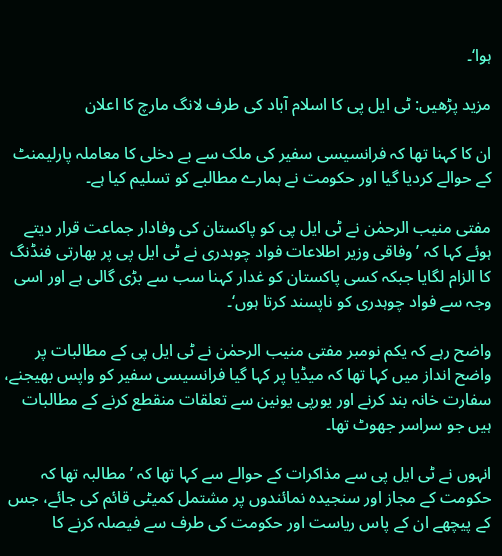ہوا‘۔

مزید پڑھیں: ٹی ایل پی کا اسلام آباد کی طرف لانگ مارچ کا اعلان

ان کا کہنا تھا کہ فرانسیسی سفیر کی ملک سے بے دخلی کا معاملہ پارلیمنٹ کے حوالے کردیا گیا اور حکومت نے ہمارے مطالبے کو تسلیم کیا ہے۔

مفتی منیب الرحمٰن نے ٹی ایل پی کو پاکستان کی وفادار جماعت قرار دیتے ہوئے کہا کہ ’وفاقی وزیر اطلاعات فواد چوہدری نے ٹی ایل پی پر بھارتی فنڈنگ کا الزام لگایا جبکہ کسی پاکستان کو غدار کہنا سب سے بڑی گالی ہے اور اسی وجہ سے فواد چوہدری کو ناپسند کرتا ہوں‘۔

واضح رہے کہ یکم نومبر مفتی منیب الرحمٰن نے ٹی ایل پی کے مطالبات پر واضح انداز میں کہا تھا کہ میڈیا پر کہا گیا فرانسیسی سفیر کو واپس بھیجنے، سفارت خانہ بند کرنے اور یورپی یونین سے تعلقات منقطع کرنے کے مطالبات ہیں جو سراسر جھوٹ تھا۔

انہوں نے ٹی ایل پی سے مذاکرات کے حوالے سے کہا تھا کہ ’مطالبہ تھا کہ حکومت کے مجاز اور سنجیدہ نمائندوں پر مشتمل کمیٹی قائم کی جائے، جس کے پیچھے ان کے پاس ریاست اور حکومت کی طرف سے فیصلہ کرنے کا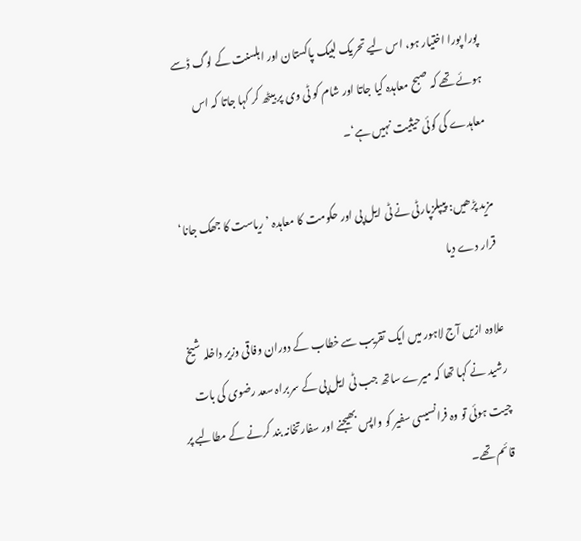پورا پورا اختیار ہو، اس لیے تحریک لبیک پاکستان اور اہلسنت کے لوگ ڈسے ہوئے تھے کہ صبح معاہدہ کیا جاتا اور شام کو ٹی وی پر بیٹھ کر کہا جاتا کہ اس معاہدے کی کوئی حیثیت نہیں ہے‘۔

مزید پڑھیں: پیپلزپارٹی نے ٹی ایل پی اور حکومت کا معاہدہ ’ریاست کا جھک جانا‘ قرار دے دیا

علاوہ ازیں آج لاہور میں ایک تقریب سے خطاب کے دوران وفاقی وزیر داخلہ شیخ رشید نے کہا تھا کہ میرے ساتھ جب ٹی ایل پی کے سربراہ سعد رضوی کی بات چیت ہوئی تو وہ فرانسیسی سفیر کو واپس بھیجنے اور سفارتخانہ بند کرنے کے مطالبے پر قائم تھے۔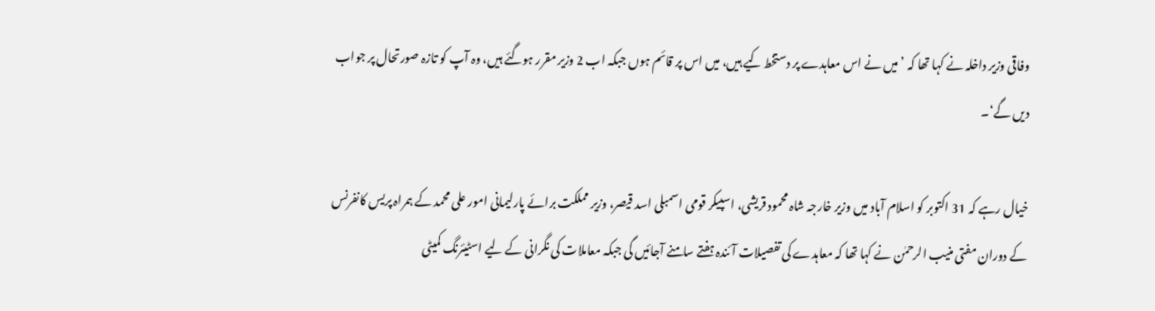وفاقی وزیر داخلہ نے کہا تھا کہ ’میں نے اس معاہدے پر دستخط کیے ہیں، میں اس پر قائم ہوں جبکہ اب 2 وزیر مقرر ہوگئے ہیں، وہ آپ کو تازہ صورتحال پر جواب دیں گے‘۔

خیال رہے کہ 31 اکتوبر کو اسلام آباد میں وزیر خارجہ شاہ محمود قریشی، اسپیکر قومی اسمبلی اسد قیصر، وزیر مملکت برائے پارلیمانی امور علی محمد کے ہمراہ پریس کانفرنس کے دوران مفتی منیب الرحمٰن نے کہا تھا کہ معاہدے کی تفصیلات آئندہ ہفتے سامنے آجائیں گی جبکہ معاملات کی نگرانی کے لیے اسٹیئرنگ کمیٹی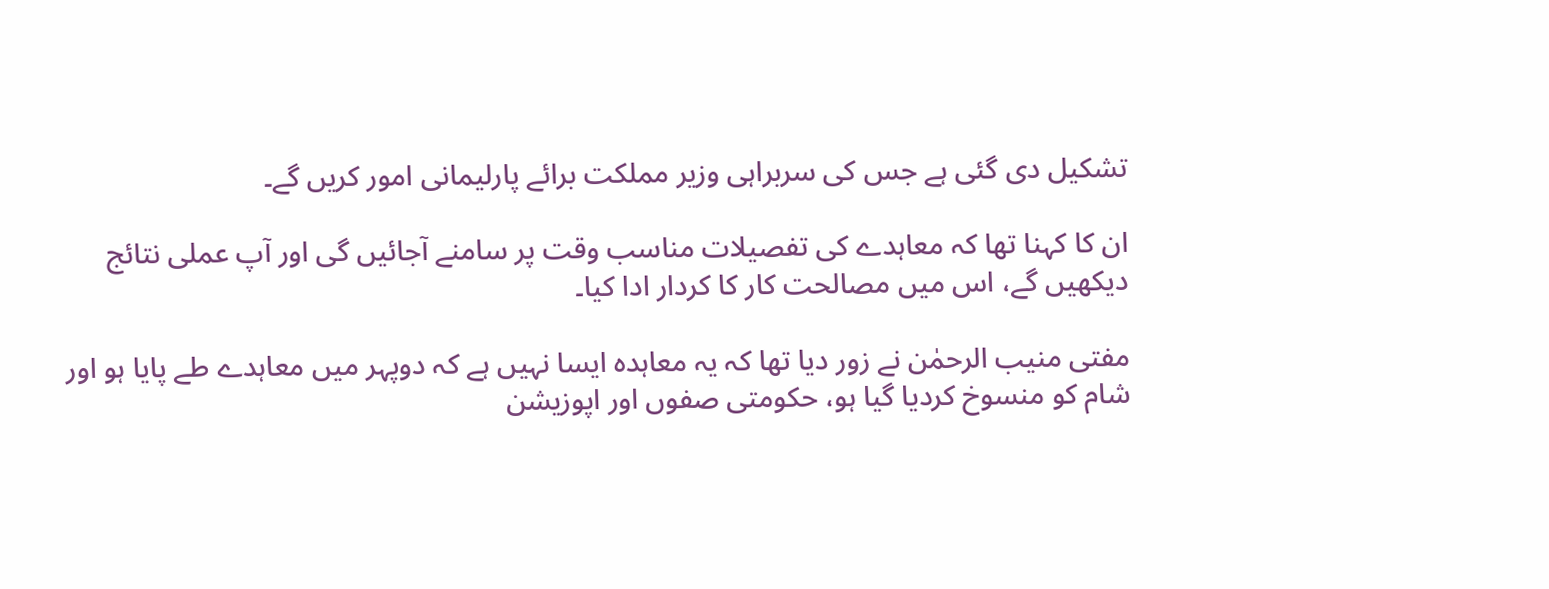تشکیل دی گئی ہے جس کی سربراہی وزیر مملکت برائے پارلیمانی امور کریں گے۔

ان کا کہنا تھا کہ معاہدے کی تفصیلات مناسب وقت پر سامنے آجائیں گی اور آپ عملی نتائج دیکھیں گے، اس میں مصالحت کار کا کردار ادا کیا۔

مفتی منیب الرحمٰن نے زور دیا تھا کہ یہ معاہدہ ایسا نہیں ہے کہ دوپہر میں معاہدے طے پایا ہو اور شام کو منسوخ کردیا گیا ہو، حکومتی صفوں اور اپوزیشن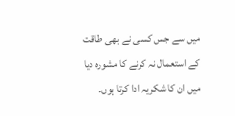میں سے جس کسی نے بھی طاقت کے استعمال نہ کرنے کا مشورہ دیا میں ان کا شکریہ ادا کرتا ہوں۔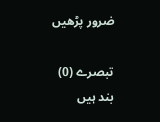ضرور پڑھیں

تبصرے (0) بند ہیں